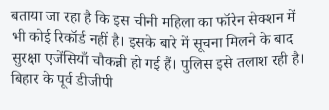बताया जा रहा है कि इस चीनी महिला का फॉरेन सेक्शन में भी कोई रिकॉर्ड नहीं है। इसके बारे में सूचना मिलने के बाद सुरक्षा एजेंसियाँ चौकन्नी हो गई हैं। पुलिस इसे तलाश रही है।
बिहार के पूर्व डीजीपी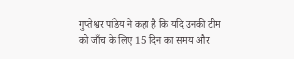गुप्तेश्वर पांडेय ने कहा है कि यदि उनकी टीम को जाँच के लिए 15 दिन का समय और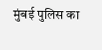मुंबई पुलिस का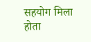सहयोग मिला होता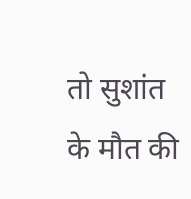तो सुशांत के मौत की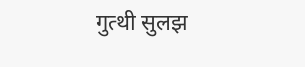गुत्थी सुलझ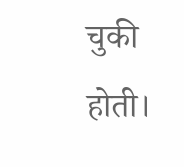चुकी होती।